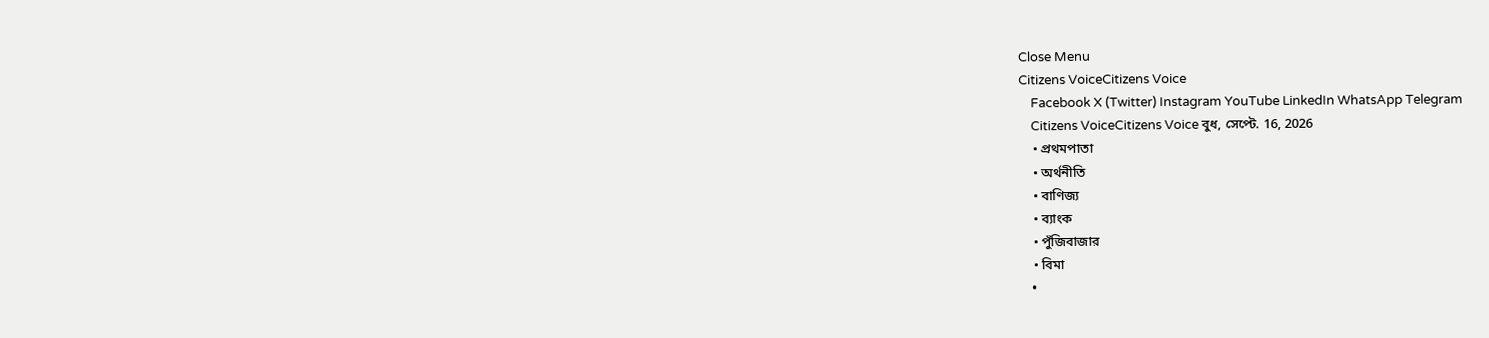Close Menu
Citizens VoiceCitizens Voice
    Facebook X (Twitter) Instagram YouTube LinkedIn WhatsApp Telegram
    Citizens VoiceCitizens Voice বুধ, সেপ্টে. 16, 2026
    • প্রথমপাতা
    • অর্থনীতি
    • বাণিজ্য
    • ব্যাংক
    • পুঁজিবাজার
    • বিমা
    •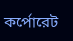কর্পোরেট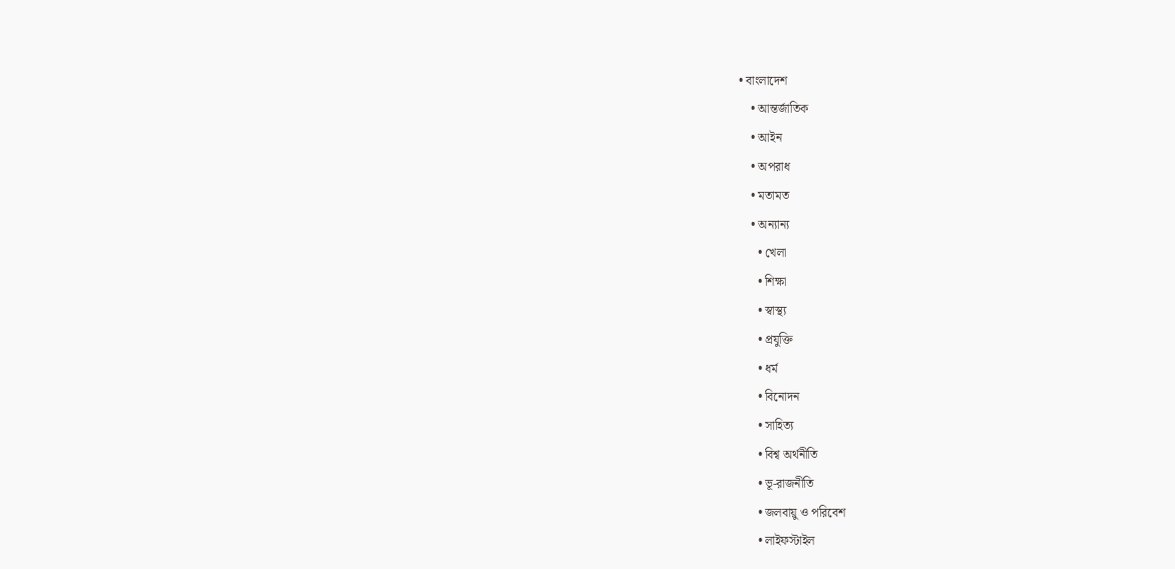• বাংলাদেশ
    • আন্তর্জাতিক
    • আইন
    • অপরাধ
    • মতামত
    • অন্যান্য
      • খেলা
      • শিক্ষা
      • স্বাস্থ্য
      • প্রযুক্তি
      • ধর্ম
      • বিনোদন
      • সাহিত্য
      • বিশ্ব অর্থনীতি
      • ভূ-রাজনীতি
      • জলবায়ু ও পরিবেশ
      • লাইফস্টাইল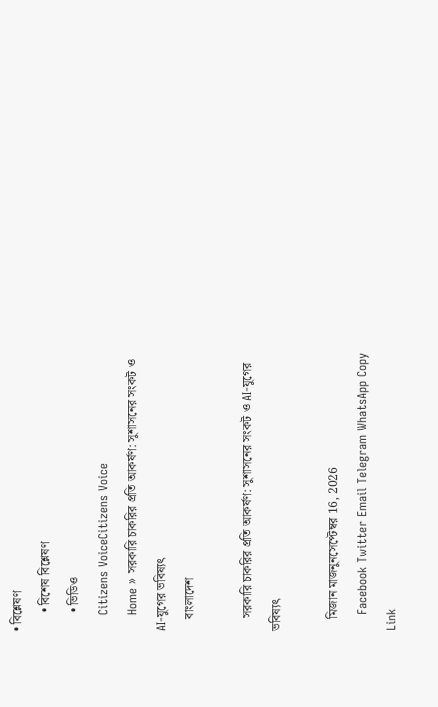• বিশ্লেষণ
      • বিশেষ বিশ্লেষণ
      • ভিডিও
    Citizens VoiceCitizens Voice
    Home » সরকারি চাকরির প্রতি আকর্ষণ: সুশাসনের সংকট ও AI-যুগের ভবিষ্যৎ
    বাংলাদেশ

    সরকারি চাকরির প্রতি আকর্ষণ: সুশাসনের সংকট ও AI-যুগের ভবিষ্যৎ

    মিজান মাজনুনসেপ্টেম্বর 16, 2026
    Facebook Twitter Email Telegram WhatsApp Copy Link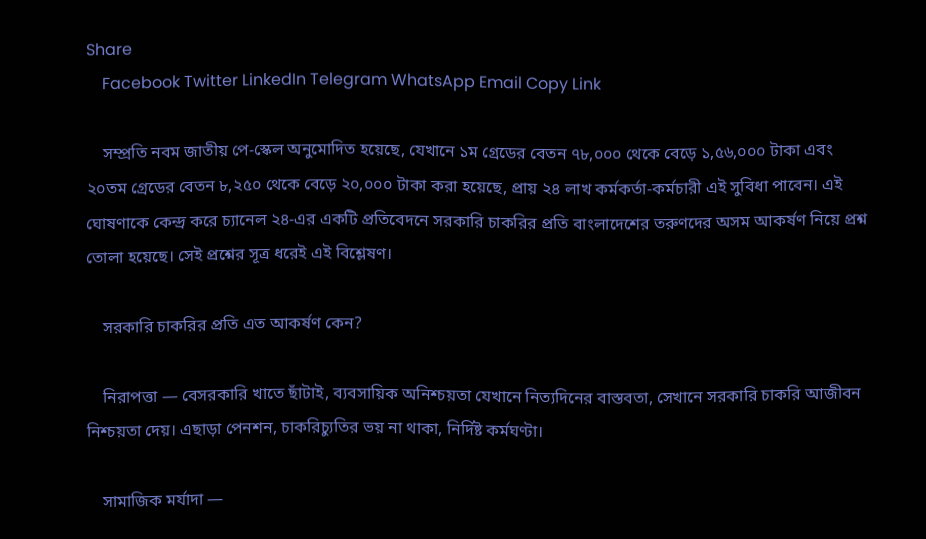Share
    Facebook Twitter LinkedIn Telegram WhatsApp Email Copy Link

    সম্প্রতি নবম জাতীয় পে-স্কেল অনুমোদিত হয়েছে, যেখানে ১ম গ্রেডের বেতন ৭৮,০০০ থেকে বেড়ে ১,৫৬,০০০ টাকা এবং ২০তম গ্রেডের বেতন ৮,২৫০ থেকে বেড়ে ২০,০০০ টাকা করা হয়েছে, প্রায় ২৪ লাখ কর্মকর্তা-কর্মচারী এই সুবিধা পাবেন। এই ঘোষণাকে কেন্দ্র করে চ্যানেল ২৪-এর একটি প্রতিবেদনে সরকারি চাকরির প্রতি বাংলাদেশের তরুণদের অসম আকর্ষণ নিয়ে প্রশ্ন তোলা হয়েছে। সেই প্রশ্নের সূত্র ধরেই এই বিশ্লেষণ।

    সরকারি চাকরির প্রতি এত আকর্ষণ কেন?

    নিরাপত্তা — বেসরকারি খাতে ছাঁটাই, ব্যবসায়িক অনিশ্চয়তা যেখানে নিত্যদিনের বাস্তবতা, সেখানে সরকারি চাকরি আজীবন নিশ্চয়তা দেয়। এছাড়া পেনশন, চাকরিচ্যুতির ভয় না থাকা, নির্দিষ্ট কর্মঘণ্টা।

    সামাজিক মর্যাদা —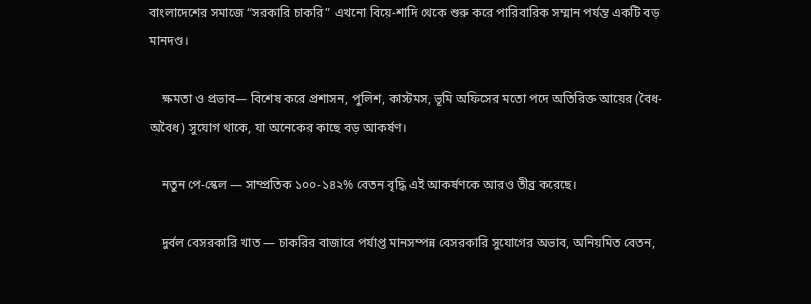বাংলাদেশের সমাজে “সরকারি চাকরি” এখনো বিয়ে-শাদি থেকে শুরু করে পারিবারিক সম্মান পর্যন্ত একটি বড় মানদণ্ড।

    ক্ষমতা ও প্রভাব— বিশেষ করে প্রশাসন, পুলিশ, কাস্টমস, ভূমি অফিসের মতো পদে অতিরিক্ত আয়ের (বৈধ-অবৈধ) সুযোগ থাকে, যা অনেকের কাছে বড় আকর্ষণ।

    নতুন পে-স্কেল — সাম্প্রতিক ১০০-১৪২% বেতন বৃদ্ধি এই আকর্ষণকে আরও তীব্র করেছে।

    দুর্বল বেসরকারি খাত — চাকরির বাজারে পর্যাপ্ত মানসম্পন্ন বেসরকারি সুযোগের অভাব, অনিয়মিত বেতন,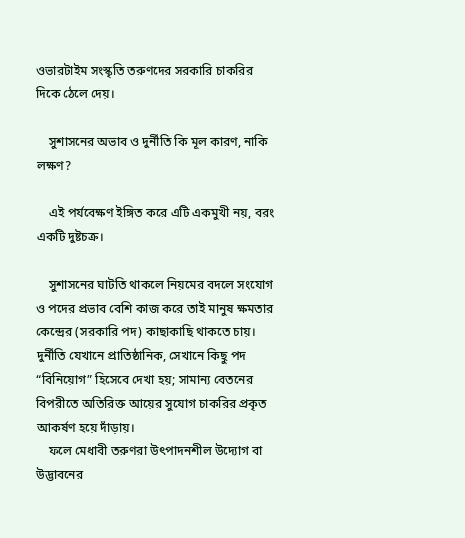ওভারটাইম সংস্কৃতি তরুণদের সরকারি চাকরির দিকে ঠেলে দেয়।

    সুশাসনের অভাব ও দুর্নীতি কি মূল কারণ, নাকি লক্ষণ?

    এই পর্যবেক্ষণ ইঙ্গিত করে এটি একমুখী নয়, বরং একটি দুষ্টচক্র।

    সুশাসনের ঘাটতি থাকলে নিয়মের বদলে সংযোগ ও পদের প্রভাব বেশি কাজ করে তাই মানুষ ক্ষমতার কেন্দ্রের (সরকারি পদ) কাছাকাছি থাকতে চায়। দুর্নীতি যেখানে প্রাতিষ্ঠানিক, সেখানে কিছু পদ “বিনিয়োগ” হিসেবে দেখা হয়; সামান্য বেতনের বিপরীতে অতিরিক্ত আয়ের সুযোগ চাকরির প্রকৃত আকর্ষণ হয়ে দাঁড়ায়।
    ফলে মেধাবী তরুণরা উৎপাদনশীল উদ্যোগ বা উদ্ভাবনের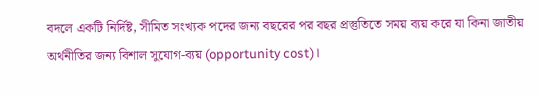বদলে একটি নির্দিষ্ট, সীমিত সংখ্যক পদের জন্য বছরের পর বছর প্রস্তুতিতে সময় ব্যয় করে যা কিনা জাতীয় অর্থনীতির জন্য বিশাল সুযোগ-ব্যয় (opportunity cost)।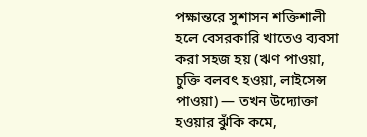পক্ষান্তরে সুশাসন শক্তিশালী হলে বেসরকারি খাতেও ব্যবসা করা সহজ হয় (ঋণ পাওয়া, চুক্তি বলবৎ হওয়া, লাইসেন্স পাওয়া) — তখন উদ্যোক্তা হওয়ার ঝুঁকি কমে,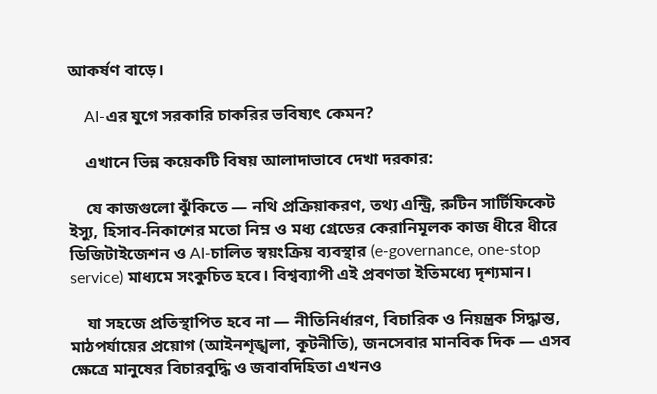আকর্ষণ বাড়ে।

    AI-এর যুগে সরকারি চাকরির ভবিষ্যৎ কেমন?

    এখানে ভিন্ন কয়েকটি বিষয় আলাদাভাবে দেখা দরকার:

    যে কাজগুলো ঝুঁকিতে — নথি প্রক্রিয়াকরণ, তথ্য এন্ট্রি, রুটিন সার্টিফিকেট ইস্যু, হিসাব-নিকাশের মতো নিম্ন ও মধ্য গ্রেডের কেরানিমূলক কাজ ধীরে ধীরে ডিজিটাইজেশন ও AI-চালিত স্বয়ংক্রিয় ব্যবস্থার (e-governance, one-stop service) মাধ্যমে সংকুচিত হবে। বিশ্বব্যাপী এই প্রবণতা ইতিমধ্যে দৃশ্যমান।

    যা সহজে প্রতিস্থাপিত হবে না — নীতিনির্ধারণ, বিচারিক ও নিয়ন্ত্রক সিদ্ধান্ত, মাঠপর্যায়ের প্রয়োগ (আইনশৃঙ্খলা, কূটনীতি), জনসেবার মানবিক দিক — এসব ক্ষেত্রে মানুষের বিচারবুদ্ধি ও জবাবদিহিতা এখনও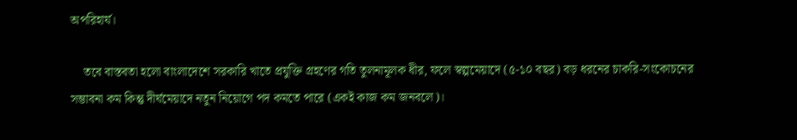অপরিহার্য।

    তবে বাস্তবতা হলো বাংলাদেশে সরকারি খাতে প্রযুক্তি গ্রহণের গতি তুলনামূলক ধীর, ফলে স্বল্পমেয়াদে (৫-১০ বছর) বড় ধরনের চাকরি-সংকোচনের সম্ভাবনা কম কিন্তু দীর্ঘমেয়াদে নতুন নিয়োগে পদ কমতে পারে (একই কাজ কম জনবলে)।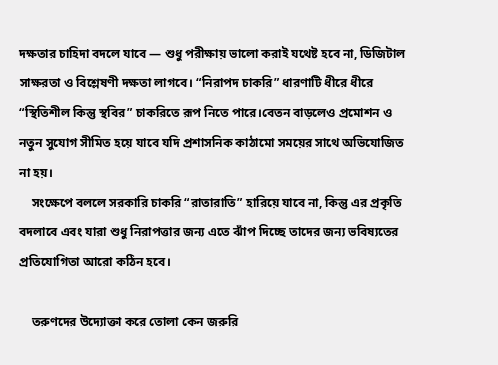দক্ষতার চাহিদা বদলে যাবে — শুধু পরীক্ষায় ভালো করাই যথেষ্ট হবে না, ডিজিটাল সাক্ষরতা ও বিশ্লেষণী দক্ষতা লাগবে। “নিরাপদ চাকরি” ধারণাটি ধীরে ধীরে “স্থিতিশীল কিন্তু স্থবির” চাকরিতে রূপ নিতে পারে।বেতন বাড়লেও প্রমোশন ও নতুন সুযোগ সীমিত হয়ে যাবে যদি প্রশাসনিক কাঠামো সময়ের সাথে অভিযোজিত না হয়।
    সংক্ষেপে বললে সরকারি চাকরি “রাতারাতি” হারিয়ে যাবে না, কিন্তু এর প্রকৃতি বদলাবে এবং যারা শুধু নিরাপত্তার জন্য এতে ঝাঁপ দিচ্ছে তাদের জন্য ভবিষ্যতের প্রতিযোগিতা আরো কঠিন হবে।

    তরুণদের উদ্যোক্তা করে তোলা কেন জরুরি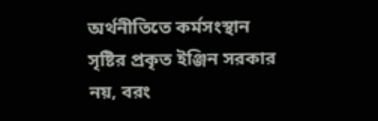অর্থনীতিতে কর্মসংস্থান সৃষ্টির প্রকৃত ইঞ্জিন সরকার নয়, বরং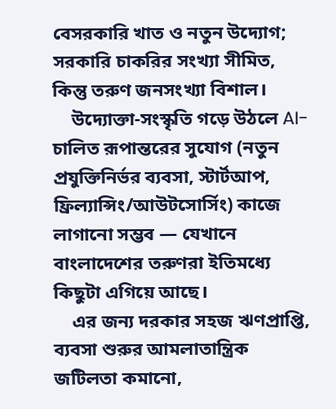বেসরকারি খাত ও নতুন উদ্যোগ; সরকারি চাকরির সংখ্যা সীমিত, কিন্তু তরুণ জনসংখ্যা বিশাল।
    উদ্যোক্তা-সংস্কৃতি গড়ে উঠলে AI-চালিত রূপান্তরের সুযোগ (নতুন প্রযুক্তিনির্ভর ব্যবসা, স্টার্টআপ, ফ্রিল্যান্সিং/আউটসোর্সিং) কাজে লাগানো সম্ভব — যেখানে বাংলাদেশের তরুণরা ইতিমধ্যে কিছুটা এগিয়ে আছে।
    এর জন্য দরকার সহজ ঋণপ্রাপ্তি, ব্যবসা শুরুর আমলাতান্ত্রিক জটিলতা কমানো,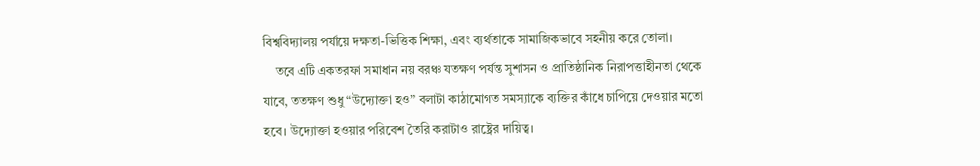বিশ্ববিদ্যালয় পর্যায়ে দক্ষতা-ভিত্তিক শিক্ষা, এবং ব্যর্থতাকে সামাজিকভাবে সহনীয় করে তোলা।
    তবে এটি একতরফা সমাধান নয় বরঞ্চ যতক্ষণ পর্যন্ত সুশাসন ও প্রাতিষ্ঠানিক নিরাপত্তাহীনতা থেকে যাবে, ততক্ষণ শুধু “উদ্যোক্তা হও” বলাটা কাঠামোগত সমস্যাকে ব্যক্তির কাঁধে চাপিয়ে দেওয়ার মতো হবে। উদ্যোক্তা হওয়ার পরিবেশ তৈরি করাটাও রাষ্ট্রের দায়িত্ব।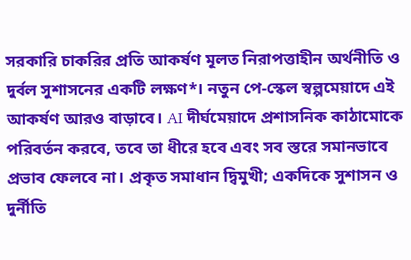সরকারি চাকরির প্রতি আকর্ষণ মূলত নিরাপত্তাহীন অর্থনীতি ও দুর্বল সুশাসনের একটি লক্ষণ*। নতুন পে-স্কেল স্বল্পমেয়াদে এই আকর্ষণ আরও বাড়াবে। AI দীর্ঘমেয়াদে প্রশাসনিক কাঠামোকে পরিবর্তন করবে, তবে তা ধীরে হবে এবং সব স্তরে সমানভাবে প্রভাব ফেলবে না। প্রকৃত সমাধান দ্বিমুখী; একদিকে সুশাসন ও দুর্নীতি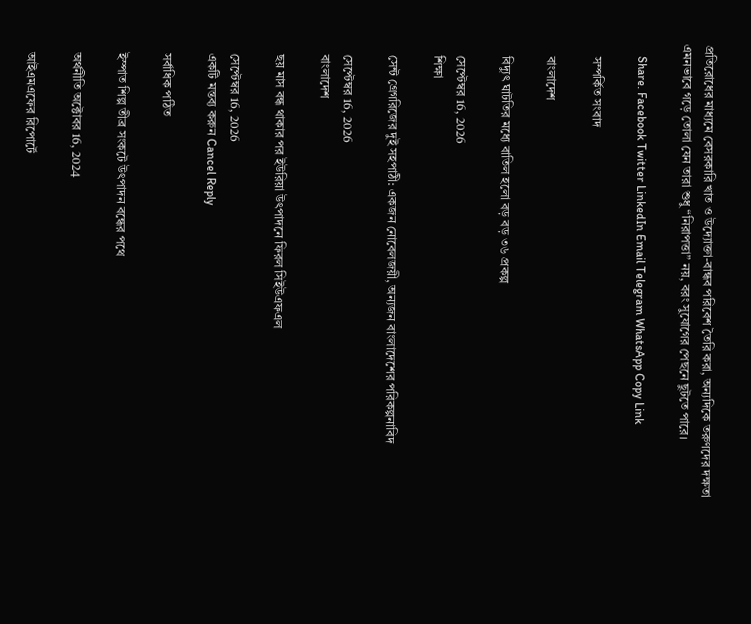প্রতিরোধের মাধ্যমে বেসরকারি খাত ও উদ্যোক্তা-বান্ধব পরিবেশ তৈরি করা, অন্যদিকে তরুণদের দক্ষতা এমনভাবে গড়ে তোলা যেন তারা শুধু “নিরাপত্তা” নয়, বরং সুযোগের পেছনে ছুটতে পারে।

    Share. Facebook Twitter LinkedIn Email Telegram WhatsApp Copy Link

    সম্পর্কিত সংবাদ

    বাংলাদেশ

    বিদ্যুৎ ঘাটতির মধ্যে বাতিল হলো বড় বড় ৩৬ প্রকল্প

    সেপ্টেম্বর 16, 2026
    শিক্ষা

    সেন্ট গ্রেগরিজের দুই সহপাঠী: একজন নোবেলজয়ী, অন্যজন বাংলাদেশের পরিকল্পনাবিদ

    সেপ্টেম্বর 16, 2026
    বাংলাদেশ

    ছয় মাস বন্ধ থাকার পর ইউরিয়া উৎপাদনে ফিরল সিইউএফএল

    সেপ্টেম্বর 16, 2026
    একটি মন্তব্য করুন Cancel Reply

    সর্বাধিক পঠিত

    ইস্পাত শিল্প তীব্র সংকটে উৎপাদন বন্ধের পথে

    অর্থনীতি অক্টোবর 16, 2024

    আইএমএফের রিপোর্টে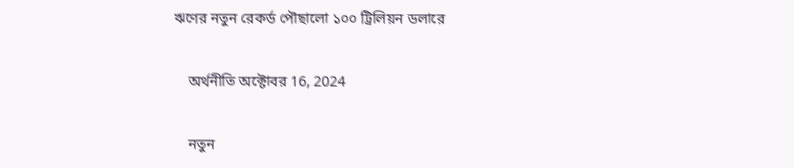ঋণের নতুন রেকর্ড পৌছালো ১০০ ট্রিলিয়ন ডলারে

    অর্থনীতি অক্টোবর 16, 2024

    নতুন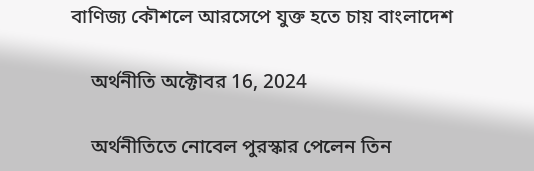বাণিজ্য কৌশলে আরসেপে যুক্ত হতে চায় বাংলাদেশ

    অর্থনীতি অক্টোবর 16, 2024

    অর্থনীতিতে নোবেল পুরস্কার পেলেন তিন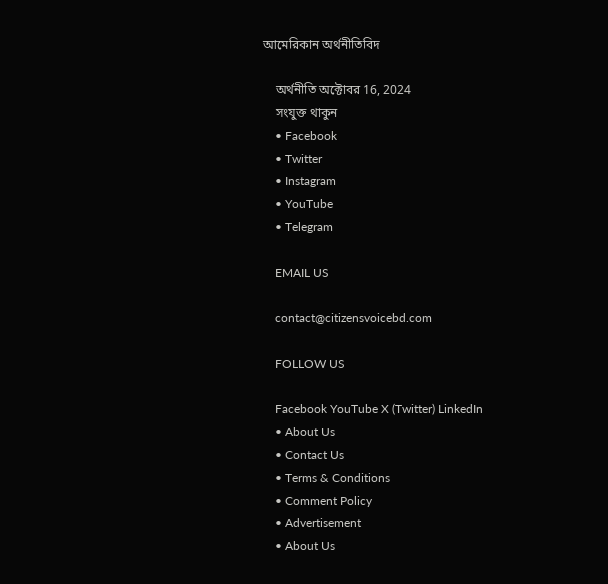আমেরিকান অর্থনীতিবিদ

    অর্থনীতি অক্টোবর 16, 2024
    সংযুক্ত থাকুন
    • Facebook
    • Twitter
    • Instagram
    • YouTube
    • Telegram

    EMAIL US

    contact@citizensvoicebd.com

    FOLLOW US

    Facebook YouTube X (Twitter) LinkedIn
    • About Us
    • Contact Us
    • Terms & Conditions
    • Comment Policy
    • Advertisement
    • About Us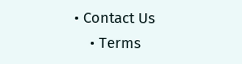• Contact Us
    • Terms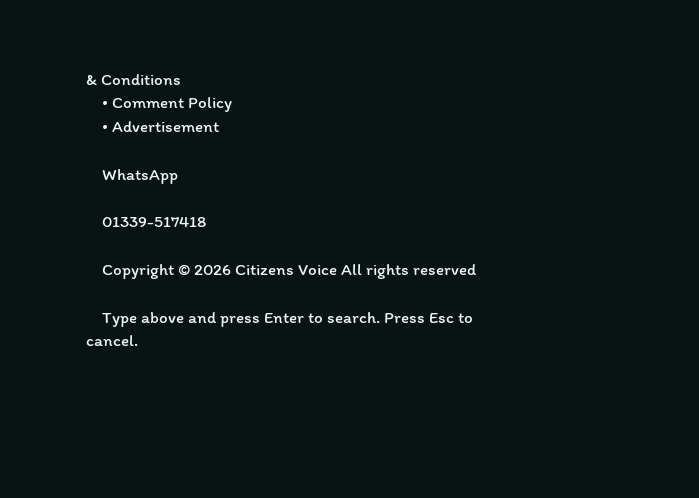& Conditions
    • Comment Policy
    • Advertisement

    WhatsApp

    01339-517418

    Copyright © 2026 Citizens Voice All rights reserved

    Type above and press Enter to search. Press Esc to cancel.